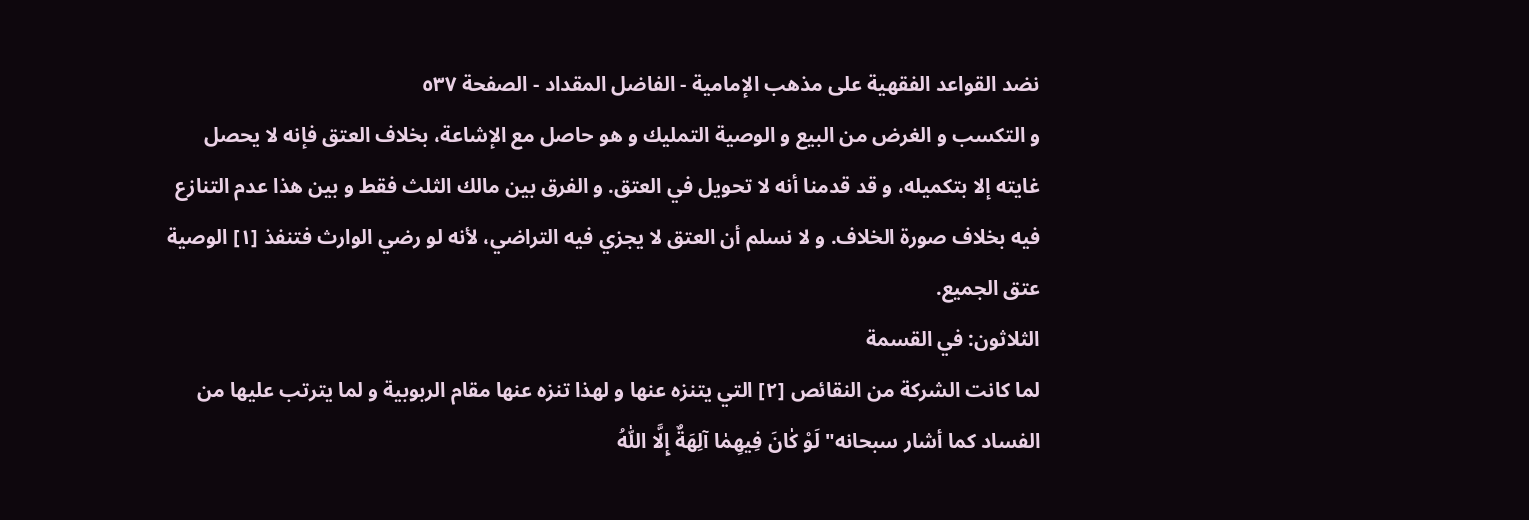نضد القواعد الفقهية على مذهب الإمامية - الفاضل المقداد - الصفحة ٥٣٧
و التكسب و الغرض من البيع و الوصية التمليك و هو حاصل مع الإشاعة، بخلاف العتق فإنه لا يحصل غايته إلا بتكميله، و قد قدمنا أنه لا تحويل في العتق. و الفرق بين مالك الثلث فقط و بين هذا عدم التنازع فيه بخلاف صورة الخلاف. و لا نسلم أن العتق لا يجزي فيه التراضي، لأنه لو رضي الوارث فتنفذ [١] الوصية عتق الجميع.
الثلاثون: في القسمة
لما كانت الشركة من النقائص [٢] التي يتنزه عنها و لهذا تنزه عنها مقام الربوبية و لما يترتب عليها من الفساد كما أشار سبحانه" لَوْ كٰانَ فِيهِمٰا آلِهَةٌ إِلَّا اللّٰهُ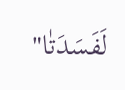لَفَسَدَتٰا"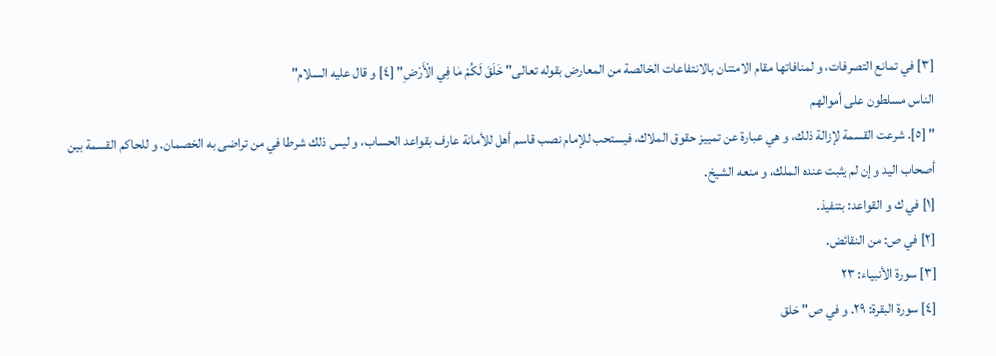[٣] في تمانع التصرفات، و لمنافاتها مقام الامتنان بالانتفاعات الخالصة من المعارض بقوله تعالى" خَلَقَ لَكُمْ مٰا فِي الْأَرْضِ" [٤] و قال عليه السلام"
الناس مسلطون على أموالهم
" [٥]. شرعت القسمة لإزالة ذلك، و هي عبارة عن تمييز حقوق الملاك، فيستحب للإمام نصب قاسم أهل للأمانة عارف بقواعد الحساب، و ليس ذلك شرطا في من تراضى به الخصمان. و للحاكم القسمة بين أصحاب اليد و إن لم يثبت عنده الملك، و منعه الشيخ.
[١] في ك و القواعد: بتنفيذ.
[٢] في ص: من النقائض.
[٣] سورة الأنبياء: ٢٣
[٤] سورة البقرة: ٢٩. و في ص" خلق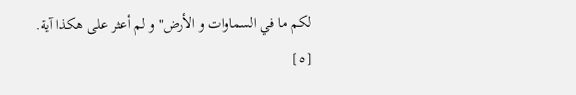لكم ما في السماوات و الأرض" و لم أعثر على هكذا آية.
[٥]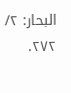البحار: ٢/ ٢٧٢.